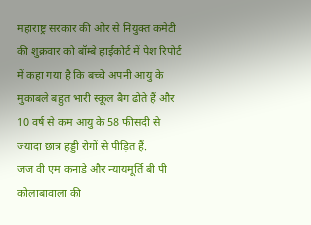महाराष्ट्र सरकार की ओर से नियुक्त कमेटी की शुक्रवार को बॉम्बे हाईकोर्ट में पेश रिपोर्ट में कहा गया है कि बच्चे अपनी आयु के मुकाबले बहुत भारी स्कूल बैग ढोते हैं और 10 वर्ष से कम आयु के 58 फीसदी से ज्यादा छात्र हड्डी रोगों से पीड़ित हैं.
जज वी एम कनाडे और न्यायमूर्ति बी पी कोलाबावाला की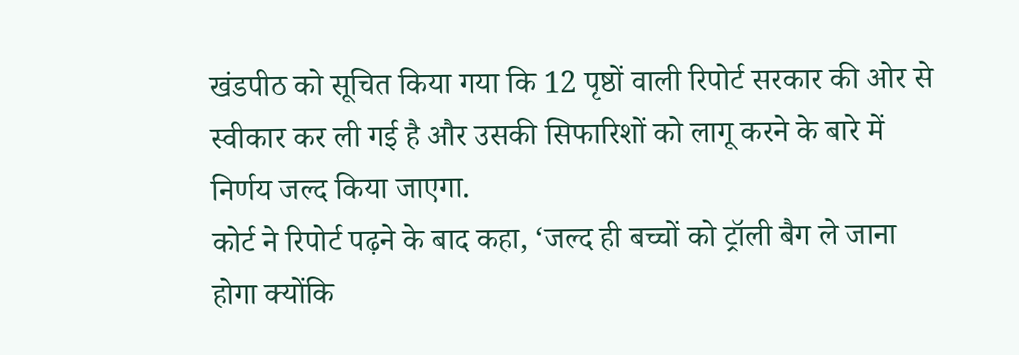खंडपीठ को सूचित किया गया कि 12 पृष्ठों वाली रिपोर्ट सरकार की ओर से स्वीकार कर ली गई है और उसकी सिफारिशों को लागू करने के बारे में निर्णय जल्द किया जाएगा.
कोर्ट ने रिपोर्ट पढ़ने के बाद कहा, ‘जल्द ही बच्चों को ट्रॉली बैग ले जाना होगा क्योंकि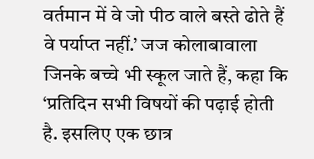वर्तमान में वे जो पीठ वाले बस्ते ढोते हैं वे पर्याप्त नहीं.’ जज कोलाबावाला जिनके बच्चे भी स्कूल जाते हैं, कहा कि ‘प्रतिदिन सभी विषयों की पढ़ाई होती है. इसलिए एक छात्र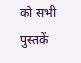को सभी पुस्तकें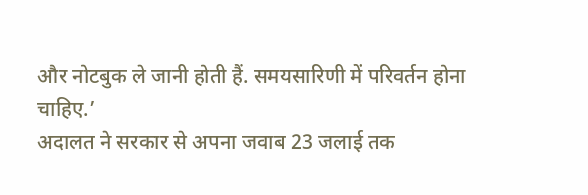और नोटबुक ले जानी होती हैं. समयसारिणी में परिवर्तन होना चाहिए.’
अदालत ने सरकार से अपना जवाब 23 जलाई तक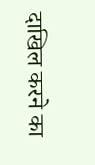दाखिल करने का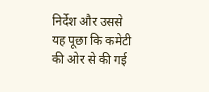निर्देश और उससे यह पूछा कि कमेटी की ओर से की गई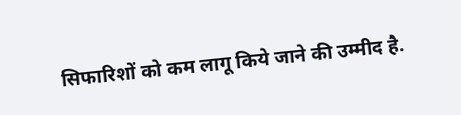सिफारिशों को कम लागू किये जाने की उम्मीद है.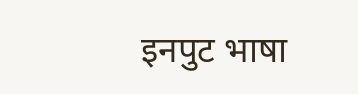इनपुट भाषा